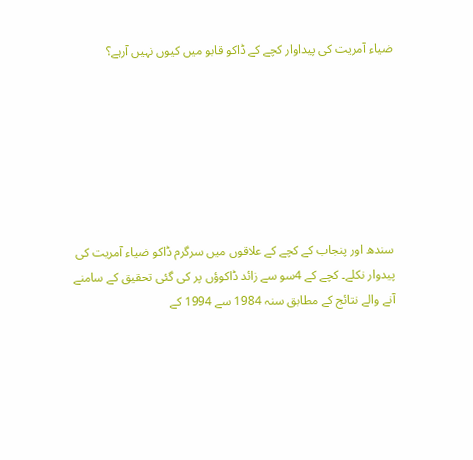ضیاء آمریت کی پیداوار کچے کے ڈاکو قابو میں کیوں نہیں آرہے؟







سندھ اور پنجاب کے کچے کے علاقوں میں سرگرم ڈاکو ضیاء آمریت کی پیدوار نکلے۔ کچے کے 4سو سے زائد ڈاکوؤں پر کی گئی تحقیق کے سامنے آنے والے نتائج کے مطابق سنہ 1984 سے 1994 کے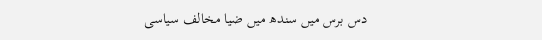دس برس میں سندھ میں ضیا مخالف سیاسی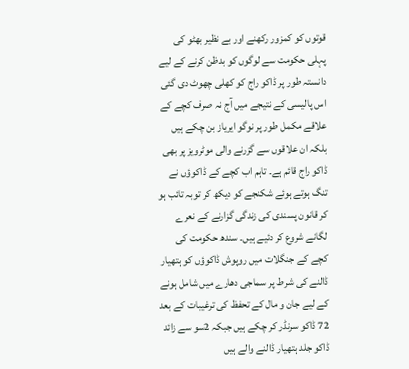قوتوں کو کمزور رکھنے اور بے نظیر بھٹو کی پہلی حکومت سے لوگوں کو بدظن کرنے کے لیے دانستہ طور پر ڈاکو راج کو کھلی چھوٹ دی گئی اس پالیسی کے نتیجے میں آج نہ صرف کچے کے علاقے مکمل طور پر نوگو ایریاز بن چکے ہیں بلکہ ان علاقوں سے گزرنے والی موٹرویز پر بھی ڈاکو راج قائم ہے۔ تاہم اب کچے کے ڈاکوؤں نے تنگ ہوتے ہوئے شکنجے کو دیکھ کر توبہ تائب ہو کر قانون پسندی کی زندگی گزارنے کے نعرے لگانے شروع کر دئیے ہیں۔ سندھ حکومت کی کچے کے جنگلات میں روپوش ڈاکوؤں کو ہتھیار ڈالنے کی شرط پر سماجی دھارے میں شامل ہونے کے لیے جان و مال کے تحفظ کی ترغیبات کے بعد 72 ڈاکو سرنڈر کر چکے ہیں جبکہ 2سو سے زائد ڈاکو جلد ہتھیار ڈالنے والے ہیں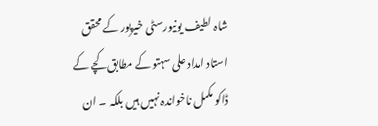شاہ لطیف یونیورسٹی خیرپور کے محقق استاد امداد علی سہتو کے مطابق کچے کے ڈاکو مکمل ناخواندہ نہیں ہیں بلکہ ۔ ان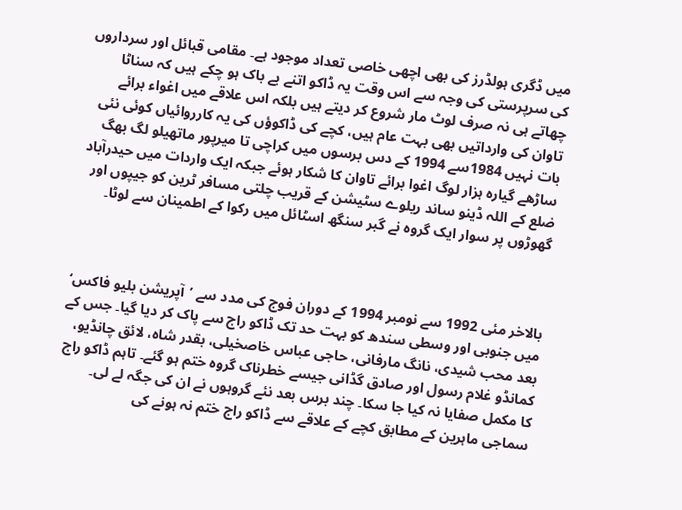میں ڈگری ہولڈرز کی بھی اچھی خاصی تعداد موجود ہے۔ مقامی قبائل اور سرداروں کی سرپرستی کی وجہ سے اس وقت یہ ڈاکو اتنے بے باک ہو چکے ہیں کہ سناٹا چھاتے ہی نہ صرف لوٹ مار شروع کر دیتے ہیں بلکہ اس علاقے میں اغواء برائے تاوان کی وارداتیں بھی بہت عام ہیں، کچے کی ڈاکوؤں کی یہ کارروائیاں کوئی نئی بات نہیں 1984سے 1994 کے دس برسوں میں کراچی تا میرپور ماتھیلو لگ بھگ ساڑھے گیارہ ہزار لوگ اغوا برائے تاوان کا شکار ہوئے جبکہ ایک واردات میں حیدرآباد ضلع کے اللہ ڈینو ساند ریلوے سٹیشن کے قریب چلتی مسافر ٹرین کو جیپوں اور گھوڑوں پر سوار ایک گروہ نے گبر سنگھ اسٹائل میں رکوا کے اطمینان سے لوٹا۔



بالاخر مئی 1992 سے نومبر 1994 کے دوران فوج کی مدد سے ’آپریشن بلیو فاکس‘ میں جنوبی اور وسطی سندھ کو بہت حد تک ڈاکو راج سے پاک کر دیا گیا۔ جس کے بعد محب شیدی، نانگ مارفانی، حاجی عباس خاصخیلی، بقدر شاہ، لائق چانڈیو، کمانڈو غلام رسول اور صادق گڈانی جیسے خطرناک گروہ ختم ہو گئے۔ تاہم ڈاکو راج کا مکمل صفایا نہ کیا جا سکا۔ چند برس بعد نئے گروہوں نے ان کی جگہ لے لی۔ سماجی ماہرین کے مطابق کچے کے علاقے سے ڈاکو راج ختم نہ ہونے کی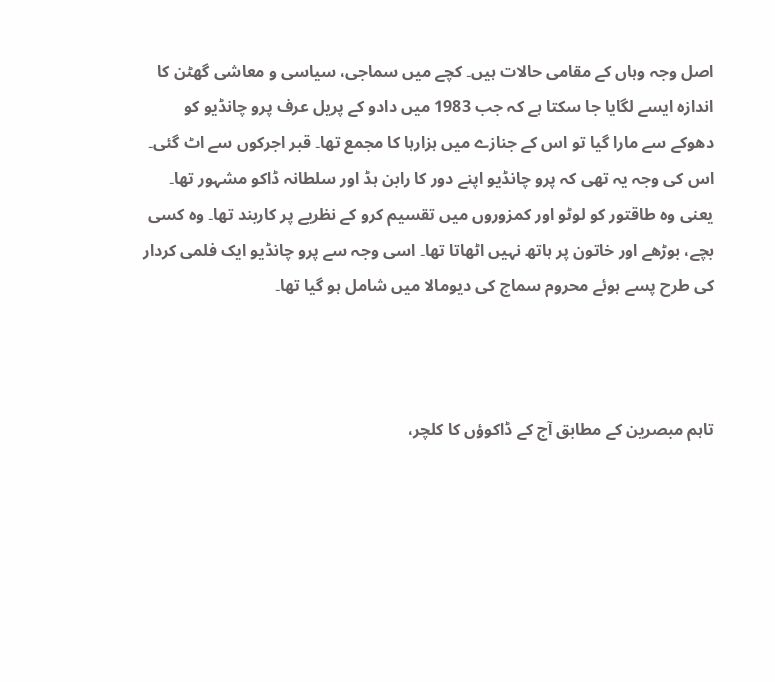اصل وجہ وہاں کے مقامی حالات ہیں۔ کچے میں سماجی، سیاسی و معاشی گھٹن کا اندازہ ایسے لگایا جا سکتا ہے کہ جب 1983 میں دادو کے پریل عرف پرو چانڈیو کو دھوکے سے مارا گیا تو اس کے جنازے میں ہزارہا کا مجمع تھا۔ قبر اجرکوں سے اٹ گئی۔ اس کی وجہ یہ تھی کہ پرو چانڈیو اپنے دور کا رابن ہڈ اور سلطانہ ڈاکو مشہور تھا۔ یعنی وہ طاقتور کو لوٹو اور کمزوروں میں تقسیم کرو کے نظریے پر کاربند تھا۔ وہ کسی بچے، بوڑھے اور خاتون پر ہاتھ نہیں اٹھاتا تھا۔ اسی وجہ سے پرو چانڈیو ایک فلمی کردار کی طرح پسے ہوئے محروم سماج کی دیومالا میں شامل ہو گیا تھا۔



تاہم مبصرین کے مطابق آج کے ڈاکوؤں کا کلچر،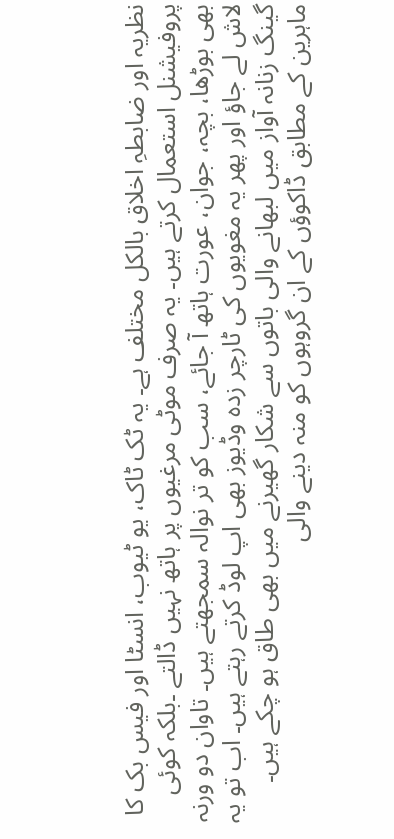نظریہ اور ضابطہِ اخلاق بالکل مختلف ہے۔ یہ ٹک ٹاک، یو ٹیوب، انسٹا اور فیس بک کا پروفیشنل استعمال کرتے ہیں۔ یہ صرف موٹی مرغیوں پر ہاتھ نہیں ڈالتے ۔بلکہ کوئی بھی بوڑھا، بچہ، جوان، عورت ہاتھ آ جائے، سب کو تر نوالہ سمجھتے ہیں۔ تاوان دو ورنہ لاش لے جاؤ اور پھر یہ مغویوں کی ٹارچر زدہ وڈیوز بھی اپ لوڈ کرتے رہتے ہیں۔ اب تو یہ گینگ زنانہ آواز میں لبھانے والی باتوں سے شکار گھیرنے میں بھی طاق ہو چکے ہیں۔ ماہرین کے مطابق ڈاکوؤں کے ان گروہوں کو منہ دینے والی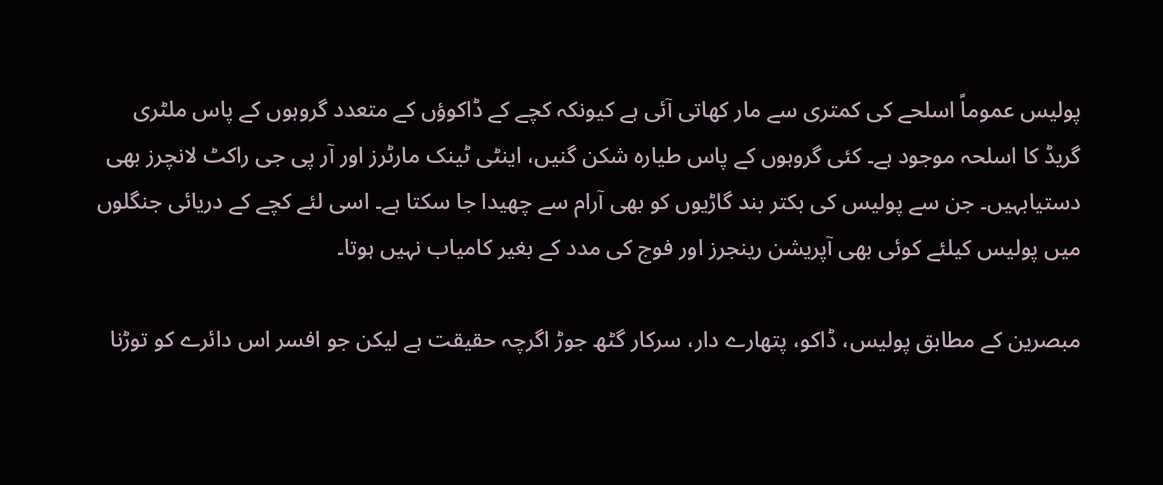پولیس عموماً اسلحے کی کمتری سے مار کھاتی آئی ہے کیونکہ کچے کے ڈاکوؤں کے متعدد گروہوں کے پاس ملٹری گریڈ کا اسلحہ موجود ہے۔ کئی گروہوں کے پاس طیارہ شکن گنیں، اینٹی ٹینک مارٹرز اور آر پی جی راکٹ لانچرز بھی دستیابہیں۔ جن سے پولیس کی بکتر بند گاڑیوں کو بھی آرام سے چھیدا جا سکتا ہے۔ اسی لئے کچے کے دریائی جنگلوں میں پولیس کیلئے کوئی بھی آپریشن رینجرز اور فوج کی مدد کے بغیر کامیاب نہیں ہوتا۔

مبصرین کے مطابق پولیس، ڈاکو، پتھارے دار، سرکار گٹھ جوڑ اگرچہ حقیقت ہے لیکن جو افسر اس دائرے کو توڑنا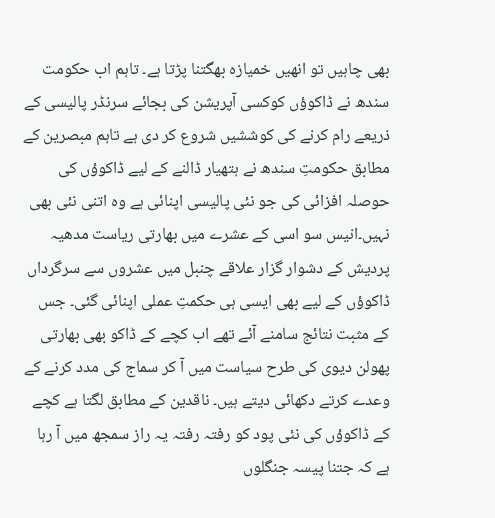بھی چاہیں تو انھیں خمیازہ بھگتنا پڑتا ہے۔ تاہم اب حکومت سندھ نے ڈاکوؤں کوکسی آپریشن کی بجائے سرنڈر پالیسی کے ذریعے رام کرنے کی کوششیں شروع کر دی ہے تاہم مبصرین کے مطابق حکومتِ سندھ نے ہتھیار ڈالنے کے لیے ڈاکوؤں کی حوصلہ افزائی کی جو نئی پالیسی اپنائی ہے وہ اتنی نئی بھی نہیں۔انیس سو اسی کے عشرے میں بھارتی ریاست مدھیہ پردیش کے دشوار گزار علاقے چنبل میں عشروں سے سرگرداں ڈاکوؤں کے لیے بھی ایسی ہی حکمتِ عملی اپنائی گئی۔ جس کے مثبت نتائج سامنے آئے تھے اب کچے کے ڈاکو بھی بھارتی پھولن دیوی کی طرح سیاست میں آ کر سماج کی مدد کرنے کے وعدے کرتے دکھائی دیتے ہیں۔ ناقدین کے مطابق لگتا ہے کچے کے ڈاکوؤں کی نئی پود کو رفتہ رفتہ یہ راز سمجھ میں آ رہا ہے کہ جتنا پیسہ جنگلوں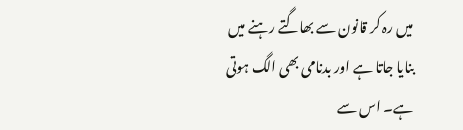میں رہ کر قانون سے بھاگتے رہنے میں بنایا جاتا ہے اور بدنامی بھی الگ ہوتی ہے۔ اس سے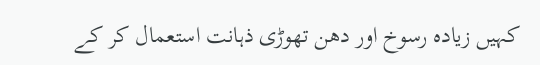کہیں زیادہ رسوخ اور دھن تھوڑی ذہانت استعمال کر کے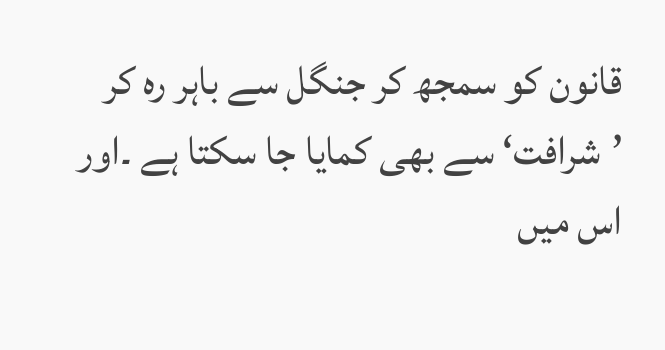قانون کو سمجھ کر جنگل سے باہر رہ کر  ’شرافت‘ سے بھی کمایا جا سکتا ہے ۔اور اس میں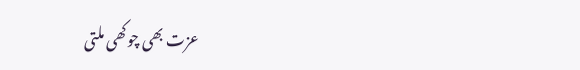عزت بھی چوکھی ملتی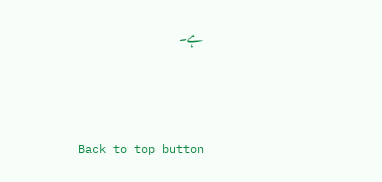ہے۔



Back to top button